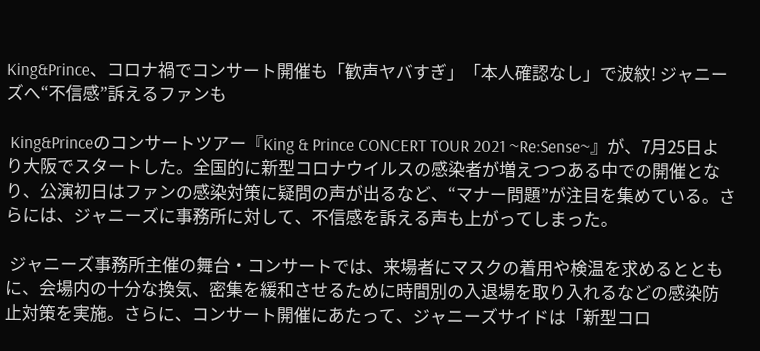King&Prince、コロナ禍でコンサート開催も「歓声ヤバすぎ」「本人確認なし」で波紋! ジャニーズへ“不信感”訴えるファンも

 King&Princeのコンサートツアー『King & Prince CONCERT TOUR 2021 ~Re:Sense~』が、7月25日より大阪でスタートした。全国的に新型コロナウイルスの感染者が増えつつある中での開催となり、公演初日はファンの感染対策に疑問の声が出るなど、“マナー問題”が注目を集めている。さらには、ジャニーズに事務所に対して、不信感を訴える声も上がってしまった。

 ジャニーズ事務所主催の舞台・コンサートでは、来場者にマスクの着用や検温を求めるとともに、会場内の十分な換気、密集を緩和させるために時間別の入退場を取り入れるなどの感染防止対策を実施。さらに、コンサート開催にあたって、ジャニーズサイドは「新型コロ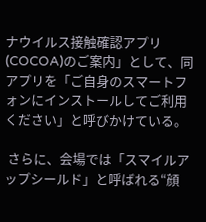ナウイルス接触確認アプリ(COCOA)のご案内」として、同アプリを「ご自身のスマートフォンにインストールしてご利用ください」と呼びかけている。

 さらに、会場では「スマイルアップシールド」と呼ばれる“顔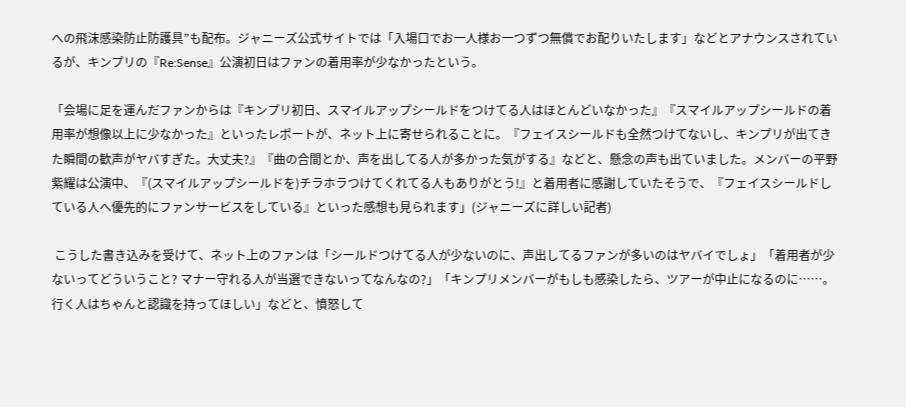への飛沫感染防止防護具”も配布。ジャニーズ公式サイトでは「入場口でお一人様お一つずつ無償でお配りいたします」などとアナウンスされているが、キンプリの『Re:Sense』公演初日はファンの着用率が少なかったという。

「会場に足を運んだファンからは『キンプリ初日、スマイルアップシールドをつけてる人はほとんどいなかった』『スマイルアップシールドの着用率が想像以上に少なかった』といったレポートが、ネット上に寄せられることに。『フェイスシールドも全然つけてないし、キンプリが出てきた瞬間の歓声がヤバすぎた。大丈夫?』『曲の合間とか、声を出してる人が多かった気がする』などと、懸念の声も出ていました。メンバーの平野紫耀は公演中、『(スマイルアップシールドを)チラホラつけてくれてる人もありがとう!』と着用者に感謝していたそうで、『フェイスシールドしている人へ優先的にファンサービスをしている』といった感想も見られます」(ジャニーズに詳しい記者)

 こうした書き込みを受けて、ネット上のファンは「シールドつけてる人が少ないのに、声出してるファンが多いのはヤバイでしょ」「着用者が少ないってどういうこと? マナー守れる人が当選できないってなんなの?」「キンプリメンバーがもしも感染したら、ツアーが中止になるのに……。行く人はちゃんと認識を持ってほしい」などと、憤怒して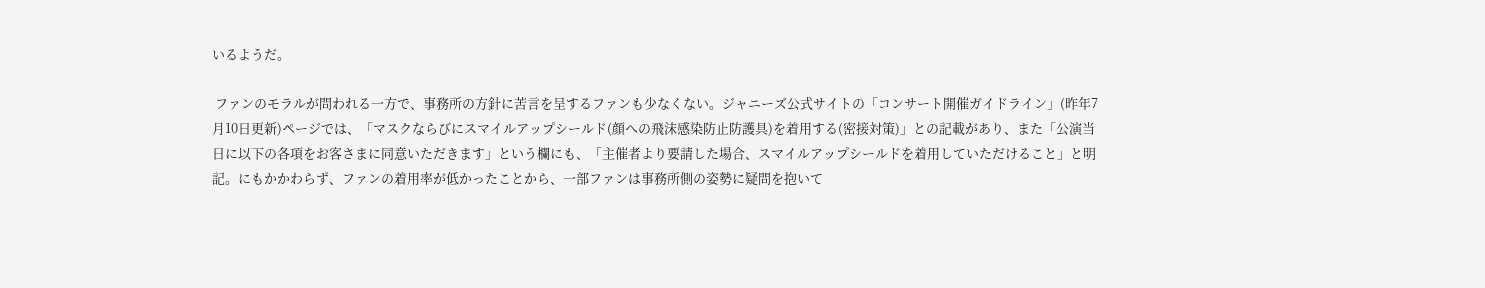いるようだ。

 ファンのモラルが問われる一方で、事務所の方針に苦言を呈するファンも少なくない。ジャニーズ公式サイトの「コンサート開催ガイドライン」(昨年7月10日更新)ページでは、「マスクならびにスマイルアップシールド(顔への飛沫感染防止防護具)を着用する(密接対策)」との記載があり、また「公演当日に以下の各項をお客さまに同意いただきます」という欄にも、「主催者より要請した場合、スマイルアップシールドを着用していただけること」と明記。にもかかわらず、ファンの着用率が低かったことから、一部ファンは事務所側の姿勢に疑問を抱いて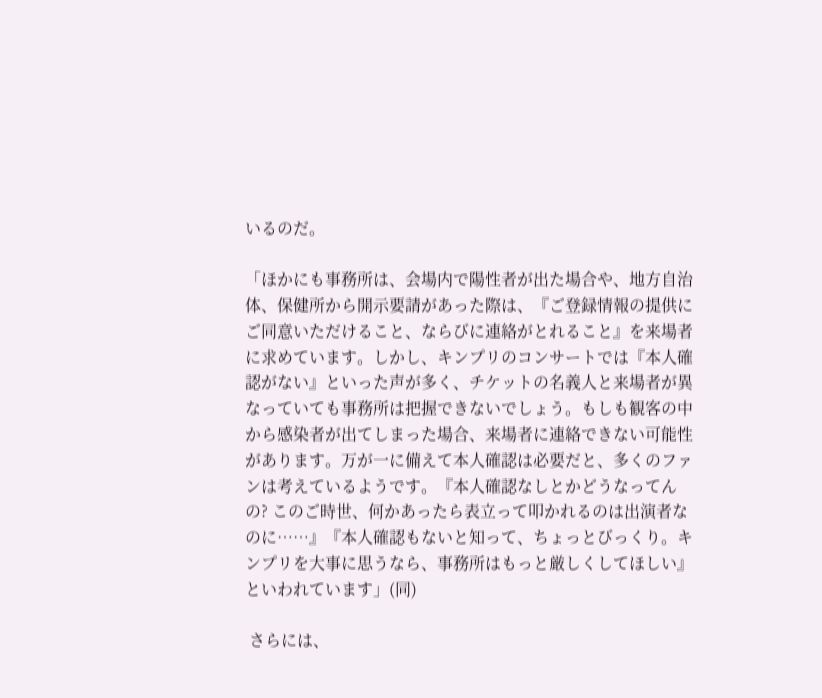いるのだ。

「ほかにも事務所は、会場内で陽性者が出た場合や、地方自治体、保健所から開示要請があった際は、『ご登録情報の提供にご同意いただけること、ならびに連絡がとれること』を来場者に求めています。しかし、キンプリのコンサートでは『本人確認がない』といった声が多く、チケットの名義人と来場者が異なっていても事務所は把握できないでしょう。もしも観客の中から感染者が出てしまった場合、来場者に連絡できない可能性があります。万が一に備えて本人確認は必要だと、多くのファンは考えているようです。『本人確認なしとかどうなってんの? このご時世、何かあったら表立って叩かれるのは出演者なのに……』『本人確認もないと知って、ちょっとびっくり。キンプリを大事に思うなら、事務所はもっと厳しくしてほしい』といわれています」(同)

 さらには、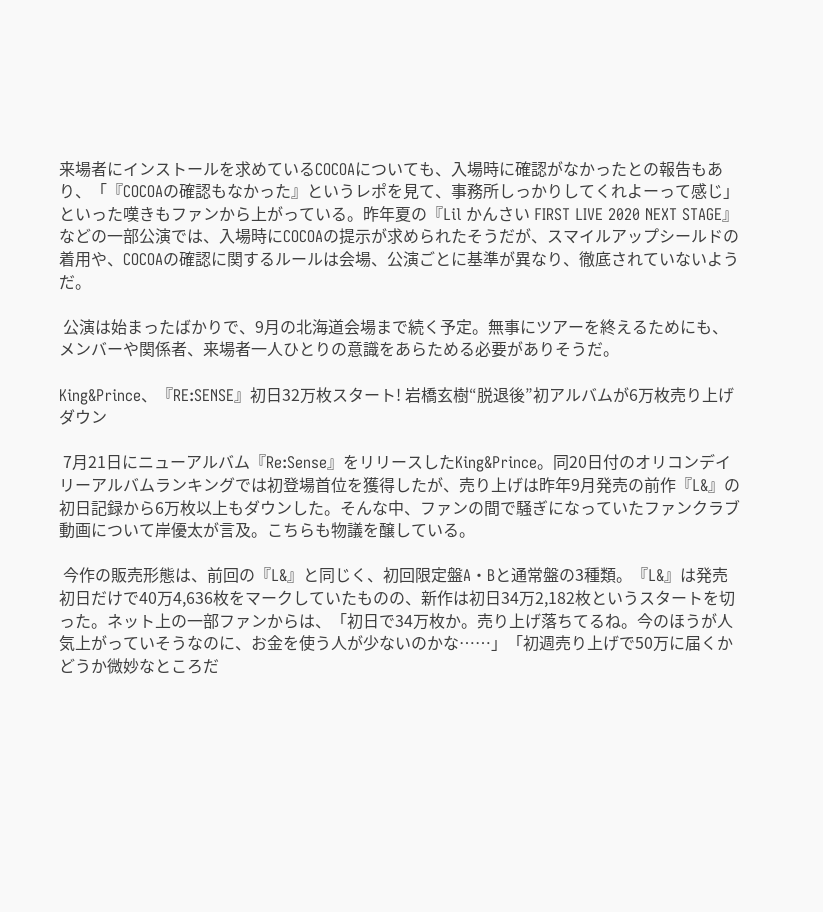来場者にインストールを求めているCOCOAについても、入場時に確認がなかったとの報告もあり、「『COCOAの確認もなかった』というレポを見て、事務所しっかりしてくれよーって感じ」といった嘆きもファンから上がっている。昨年夏の『Lil かんさい FIRST LIVE 2020 NEXT STAGE』などの一部公演では、入場時にCOCOAの提示が求められたそうだが、スマイルアップシールドの着用や、COCOAの確認に関するルールは会場、公演ごとに基準が異なり、徹底されていないようだ。

 公演は始まったばかりで、9月の北海道会場まで続く予定。無事にツアーを終えるためにも、メンバーや関係者、来場者一人ひとりの意識をあらためる必要がありそうだ。

King&Prince、『RE:SENSE』初日32万枚スタート! 岩橋玄樹“脱退後”初アルバムが6万枚売り上げダウン

 7月21日にニューアルバム『Re:Sense』をリリースしたKing&Prince。同20日付のオリコンデイリーアルバムランキングでは初登場首位を獲得したが、売り上げは昨年9月発売の前作『L&』の初日記録から6万枚以上もダウンした。そんな中、ファンの間で騒ぎになっていたファンクラブ動画について岸優太が言及。こちらも物議を醸している。

 今作の販売形態は、前回の『L&』と同じく、初回限定盤A・Bと通常盤の3種類。『L&』は発売初日だけで40万4,636枚をマークしていたものの、新作は初日34万2,182枚というスタートを切った。ネット上の一部ファンからは、「初日で34万枚か。売り上げ落ちてるね。今のほうが人気上がっていそうなのに、お金を使う人が少ないのかな……」「初週売り上げで50万に届くかどうか微妙なところだ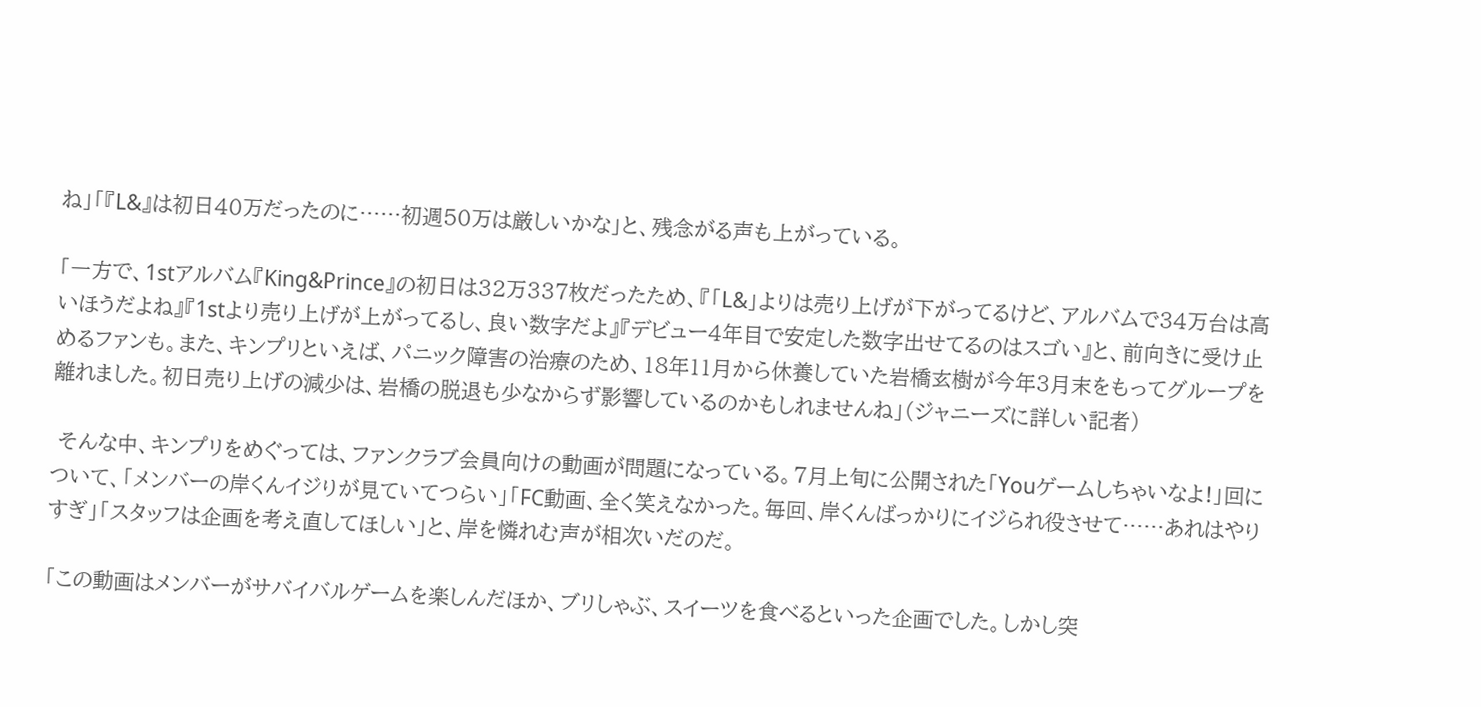ね」「『L&』は初日40万だったのに……初週50万は厳しいかな」と、残念がる声も上がっている。

「一方で、1stアルバム『King&Prince』の初日は32万337枚だったため、『「L&」よりは売り上げが下がってるけど、アルバムで34万台は高いほうだよね』『1stより売り上げが上がってるし、良い数字だよ』『デビュー4年目で安定した数字出せてるのはスゴい』と、前向きに受け止めるファンも。また、キンプリといえば、パニック障害の治療のため、18年11月から休養していた岩橋玄樹が今年3月末をもってグループを離れました。初日売り上げの減少は、岩橋の脱退も少なからず影響しているのかもしれませんね」(ジャニーズに詳しい記者)

 そんな中、キンプリをめぐっては、ファンクラブ会員向けの動画が問題になっている。7月上旬に公開された「Youゲームしちゃいなよ!」回について、「メンバーの岸くんイジりが見ていてつらい」「FC動画、全く笑えなかった。毎回、岸くんばっかりにイジられ役させて……あれはやりすぎ」「スタッフは企画を考え直してほしい」と、岸を憐れむ声が相次いだのだ。

「この動画はメンバーがサバイバルゲームを楽しんだほか、ブリしゃぶ、スイーツを食べるといった企画でした。しかし突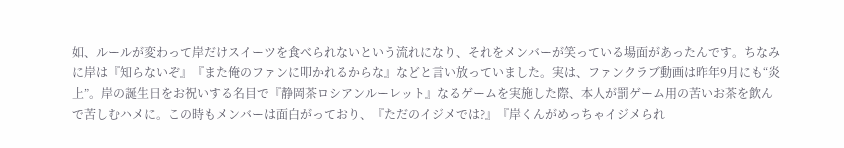如、ルールが変わって岸だけスイーツを食べられないという流れになり、それをメンバーが笑っている場面があったんです。ちなみに岸は『知らないぞ』『また俺のファンに叩かれるからな』などと言い放っていました。実は、ファンクラブ動画は昨年9月にも“炎上”。岸の誕生日をお祝いする名目で『静岡茶ロシアンルーレット』なるゲームを実施した際、本人が罰ゲーム用の苦いお茶を飲んで苦しむハメに。この時もメンバーは面白がっており、『ただのイジメでは?』『岸くんがめっちゃイジメられ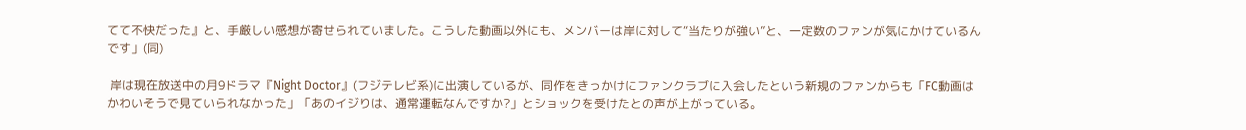てて不快だった』と、手厳しい感想が寄せられていました。こうした動画以外にも、メンバーは岸に対して“当たりが強い”と、一定数のファンが気にかけているんです」(同)

 岸は現在放送中の月9ドラマ『Night Doctor』(フジテレビ系)に出演しているが、同作をきっかけにファンクラブに入会したという新規のファンからも「FC動画はかわいそうで見ていられなかった」「あのイジりは、通常運転なんですか?」とショックを受けたとの声が上がっている。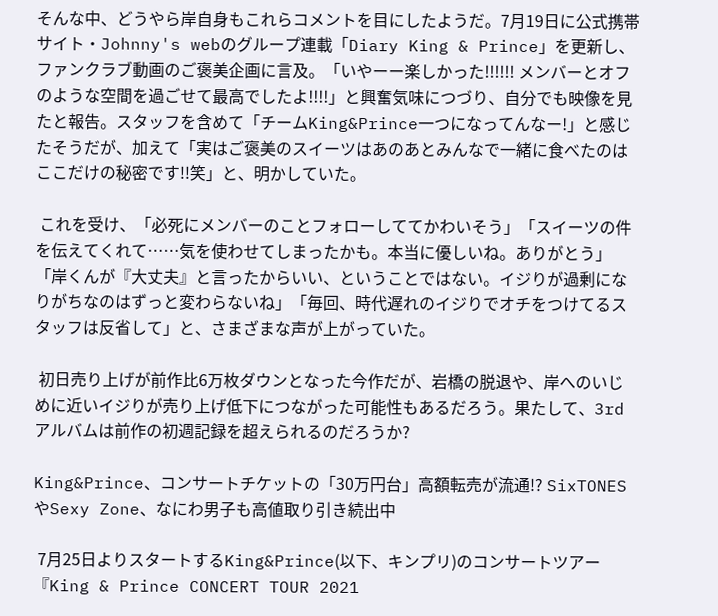そんな中、どうやら岸自身もこれらコメントを目にしたようだ。7月19日に公式携帯サイト・Johnny's webのグループ連載「Diary King & Prince」を更新し、ファンクラブ動画のご褒美企画に言及。「いやーー楽しかった!!!!!! メンバーとオフのような空間を過ごせて最高でしたよ!!!!」と興奮気味につづり、自分でも映像を見たと報告。スタッフを含めて「チームKing&Prince一つになってんなー!」と感じたそうだが、加えて「実はご褒美のスイーツはあのあとみんなで一緒に食べたのはここだけの秘密です!!笑」と、明かしていた。

 これを受け、「必死にメンバーのことフォローしててかわいそう」「スイーツの件を伝えてくれて……気を使わせてしまったかも。本当に優しいね。ありがとう」「岸くんが『大丈夫』と言ったからいい、ということではない。イジりが過剰になりがちなのはずっと変わらないね」「毎回、時代遅れのイジりでオチをつけてるスタッフは反省して」と、さまざまな声が上がっていた。

 初日売り上げが前作比6万枚ダウンとなった今作だが、岩橋の脱退や、岸へのいじめに近いイジりが売り上げ低下につながった可能性もあるだろう。果たして、3rdアルバムは前作の初週記録を超えられるのだろうか?

King&Prince、コンサートチケットの「30万円台」高額転売が流通!? SixTONESやSexy Zone、なにわ男子も高値取り引き続出中

 7月25日よりスタートするKing&Prince(以下、キンプリ)のコンサートツアー『King & Prince CONCERT TOUR 2021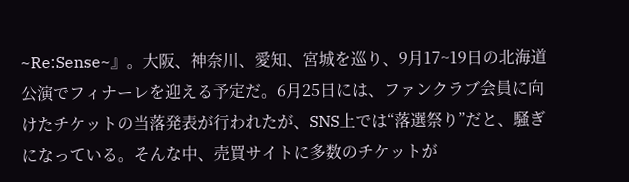~Re:Sense~』。大阪、神奈川、愛知、宮城を巡り、9月17~19日の北海道公演でフィナーレを迎える予定だ。6月25日には、ファンクラブ会員に向けたチケットの当落発表が行われたが、SNS上では“落選祭り”だと、騒ぎになっている。そんな中、売買サイトに多数のチケットが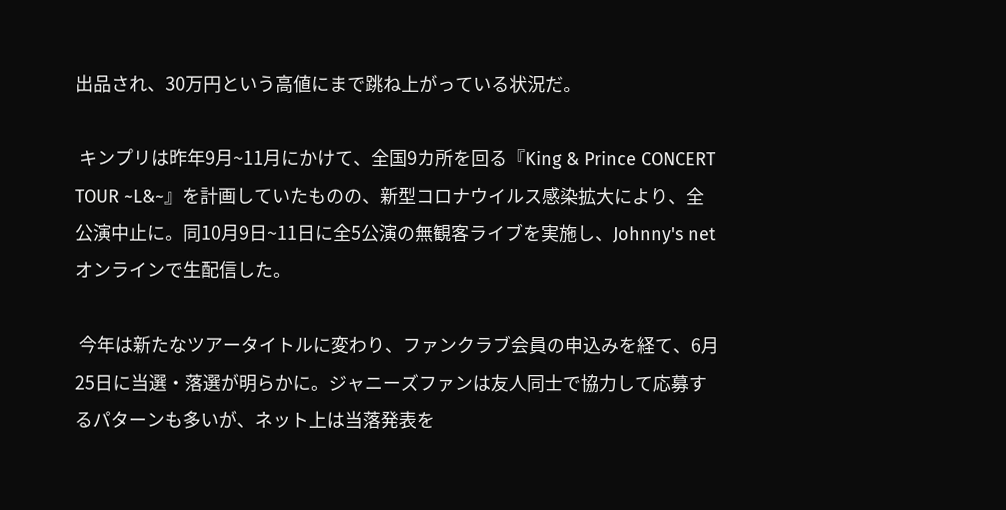出品され、30万円という高値にまで跳ね上がっている状況だ。

 キンプリは昨年9月~11月にかけて、全国9カ所を回る『King & Prince CONCERT TOUR ~L&~』を計画していたものの、新型コロナウイルス感染拡大により、全公演中止に。同10月9日~11日に全5公演の無観客ライブを実施し、Johnny's net オンラインで生配信した。

 今年は新たなツアータイトルに変わり、ファンクラブ会員の申込みを経て、6月25日に当選・落選が明らかに。ジャニーズファンは友人同士で協力して応募するパターンも多いが、ネット上は当落発表を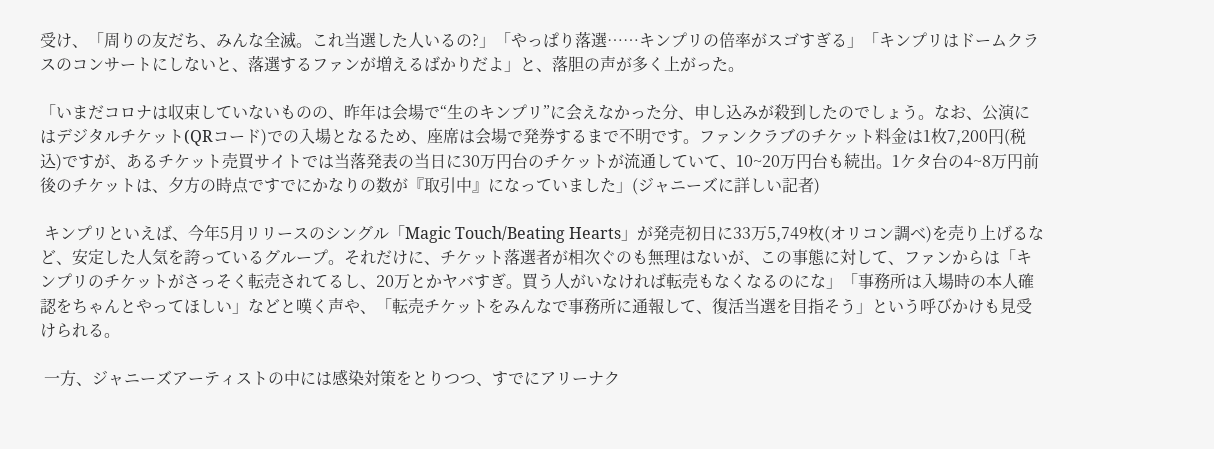受け、「周りの友だち、みんな全滅。これ当選した人いるの?」「やっぱり落選……キンプリの倍率がスゴすぎる」「キンプリはドームクラスのコンサートにしないと、落選するファンが増えるばかりだよ」と、落胆の声が多く上がった。

「いまだコロナは収束していないものの、昨年は会場で“生のキンプリ”に会えなかった分、申し込みが殺到したのでしょう。なお、公演にはデジタルチケット(QRコード)での入場となるため、座席は会場で発券するまで不明です。ファンクラブのチケット料金は1枚7,200円(税込)ですが、あるチケット売買サイトでは当落発表の当日に30万円台のチケットが流通していて、10~20万円台も続出。1ケタ台の4~8万円前後のチケットは、夕方の時点ですでにかなりの数が『取引中』になっていました」(ジャニーズに詳しい記者)

 キンプリといえば、今年5月リリースのシングル「Magic Touch/Beating Hearts」が発売初日に33万5,749枚(オリコン調べ)を売り上げるなど、安定した人気を誇っているグループ。それだけに、チケット落選者が相次ぐのも無理はないが、この事態に対して、ファンからは「キンプリのチケットがさっそく転売されてるし、20万とかヤバすぎ。買う人がいなければ転売もなくなるのにな」「事務所は入場時の本人確認をちゃんとやってほしい」などと嘆く声や、「転売チケットをみんなで事務所に通報して、復活当選を目指そう」という呼びかけも見受けられる。

 一方、ジャニーズアーティストの中には感染対策をとりつつ、すでにアリーナク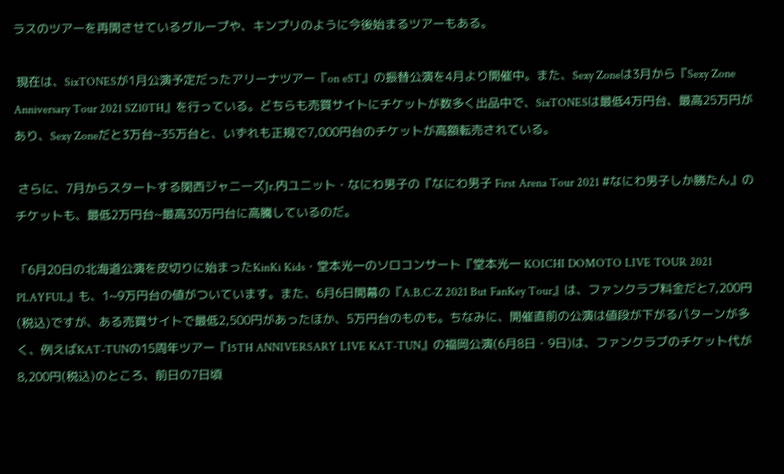ラスのツアーを再開させているグループや、キンプリのように今後始まるツアーもある。

 現在は、SixTONESが1月公演予定だったアリーナツアー『on eST』の振替公演を4月より開催中。また、Sexy Zoneは3月から『Sexy Zone Anniversary Tour 2021 SZ10TH』を行っている。どちらも売買サイトにチケットが数多く出品中で、SixTONESは最低4万円台、最高25万円があり、Sexy Zoneだと3万台~35万台と、いずれも正規で7,000円台のチケットが高額転売されている。

 さらに、7月からスタートする関西ジャニーズJr.内ユニット・なにわ男子の『なにわ男子 First Arena Tour 2021 #なにわ男子しか勝たん』のチケットも、最低2万円台~最高30万円台に高騰しているのだ。

「6月20日の北海道公演を皮切りに始まったKinKi Kids・堂本光一のソロコンサート『堂本光一 KOICHI DOMOTO LIVE TOUR 2021 PLAYFUL』も、1~9万円台の値がついています。また、6月6日開幕の『A.B.C-Z 2021 But FanKey Tour』は、ファンクラブ料金だと7,200円(税込)ですが、ある売買サイトで最低2,500円があったほか、5万円台のものも。ちなみに、開催直前の公演は値段が下がるパターンが多く、例えばKAT-TUNの15周年ツアー『15TH ANNIVERSARY LIVE KAT-TUN』の福岡公演(6月8日・9日)は、ファンクラブのチケット代が8,200円(税込)のところ、前日の7日頃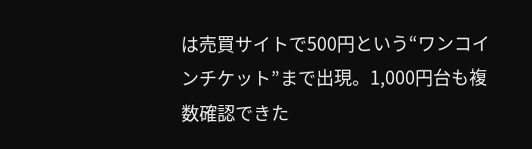は売買サイトで500円という“ワンコインチケット”まで出現。1,000円台も複数確認できた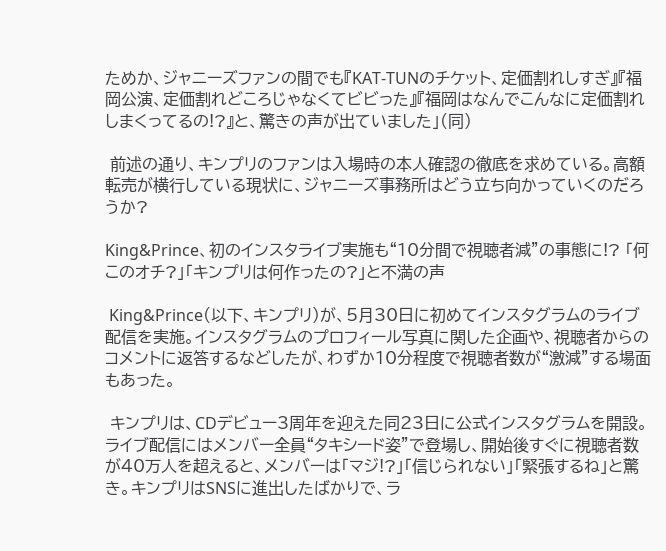ためか、ジャニーズファンの間でも『KAT-TUNのチケット、定価割れしすぎ』『福岡公演、定価割れどころじゃなくてビビった』『福岡はなんでこんなに定価割れしまくってるの!?』と、驚きの声が出ていました」(同)

 前述の通り、キンプリのファンは入場時の本人確認の徹底を求めている。高額転売が横行している現状に、ジャニーズ事務所はどう立ち向かっていくのだろうか?

King&Prince、初のインスタライブ実施も“10分間で視聴者減”の事態に!? 「何このオチ?」「キンプリは何作ったの?」と不満の声

 King&Prince(以下、キンプリ)が、5月30日に初めてインスタグラムのライブ配信を実施。インスタグラムのプロフィール写真に関した企画や、視聴者からのコメントに返答するなどしたが、わずか10分程度で視聴者数が“激減”する場面もあった。

 キンプリは、CDデビュー3周年を迎えた同23日に公式インスタグラムを開設。ライブ配信にはメンバー全員“タキシード姿”で登場し、開始後すぐに視聴者数が40万人を超えると、メンバーは「マジ!?」「信じられない」「緊張するね」と驚き。キンプリはSNSに進出したばかりで、ラ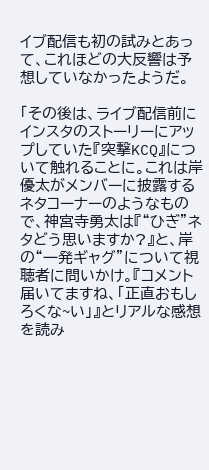イブ配信も初の試みとあって、これほどの大反響は予想していなかったようだ。

「その後は、ライブ配信前にインスタのストーリーにアップしていた『突撃KCQ』について触れることに。これは岸優太がメンバーに披露するネタコーナーのようなもので、神宮寺勇太は『“ひぎ”ネタどう思いますか?』と、岸の“一発ギャグ”について視聴者に問いかけ。『コメント届いてますね、「正直おもしろくな~い」』とリアルな感想を読み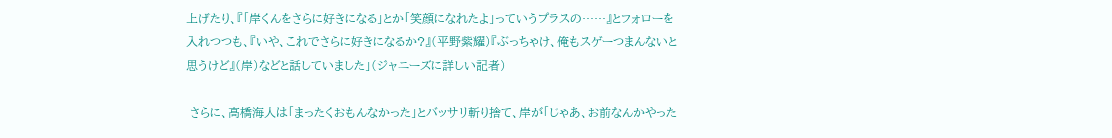上げたり、『「岸くんをさらに好きになる」とか「笑顔になれたよ」っていうプラスの……』とフォローを入れつつも、『いや、これでさらに好きになるか?』(平野紫耀)『ぶっちゃけ、俺もスゲーつまんないと思うけど』(岸)などと話していました」(ジャニーズに詳しい記者)

 さらに、高橋海人は「まったくおもんなかった」とバッサリ斬り捨て、岸が「じゃあ、お前なんかやった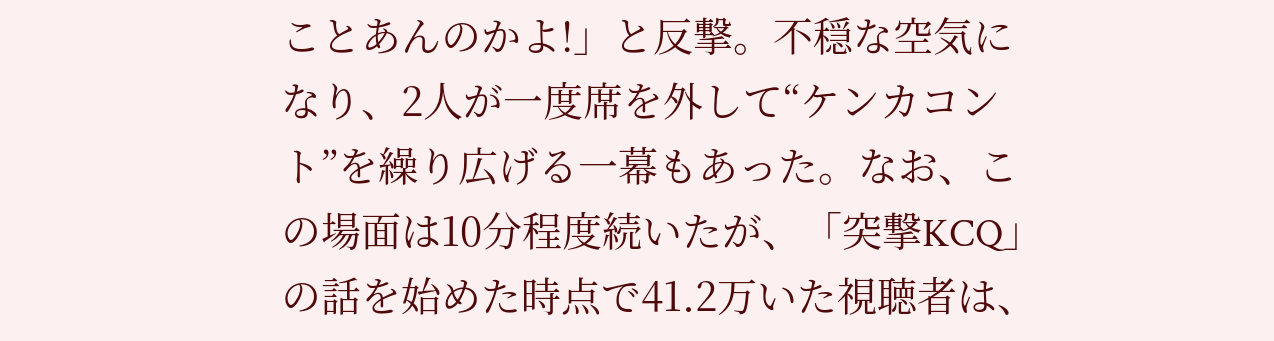ことあんのかよ!」と反撃。不穏な空気になり、2人が一度席を外して“ケンカコント”を繰り広げる一幕もあった。なお、この場面は10分程度続いたが、「突撃KCQ」の話を始めた時点で41.2万いた視聴者は、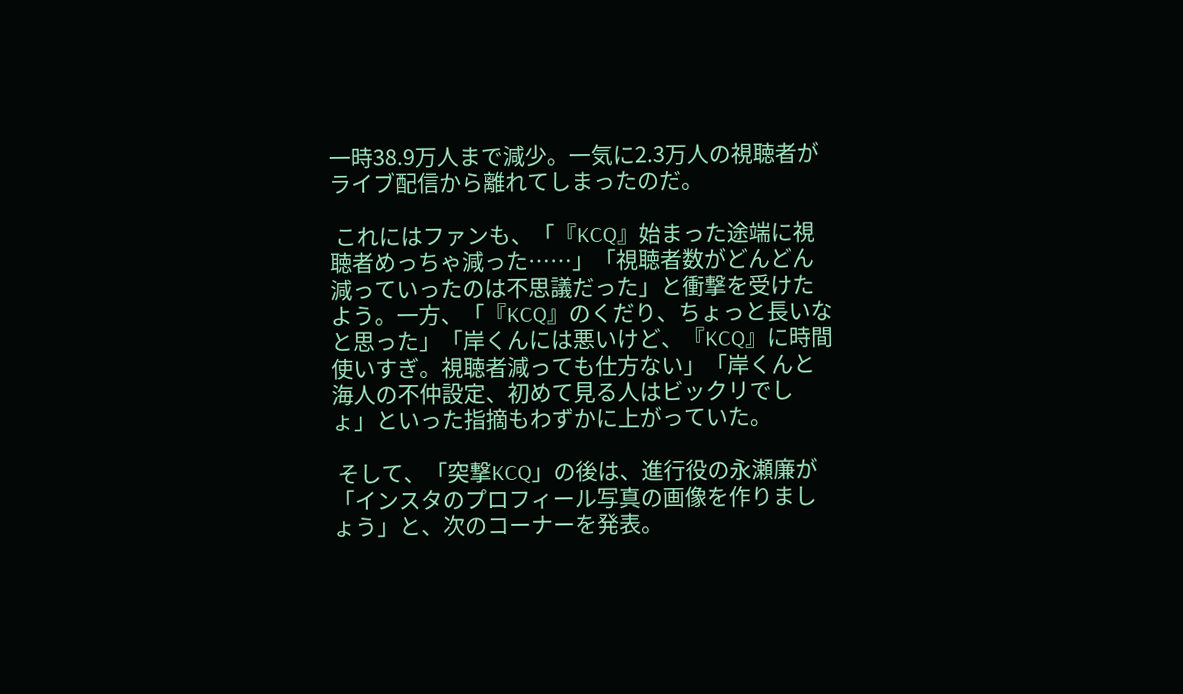一時38.9万人まで減少。一気に2.3万人の視聴者がライブ配信から離れてしまったのだ。

 これにはファンも、「『KCQ』始まった途端に視聴者めっちゃ減った……」「視聴者数がどんどん減っていったのは不思議だった」と衝撃を受けたよう。一方、「『KCQ』のくだり、ちょっと長いなと思った」「岸くんには悪いけど、『KCQ』に時間使いすぎ。視聴者減っても仕方ない」「岸くんと海人の不仲設定、初めて見る人はビックリでしょ」といった指摘もわずかに上がっていた。

 そして、「突撃KCQ」の後は、進行役の永瀬廉が「インスタのプロフィール写真の画像を作りましょう」と、次のコーナーを発表。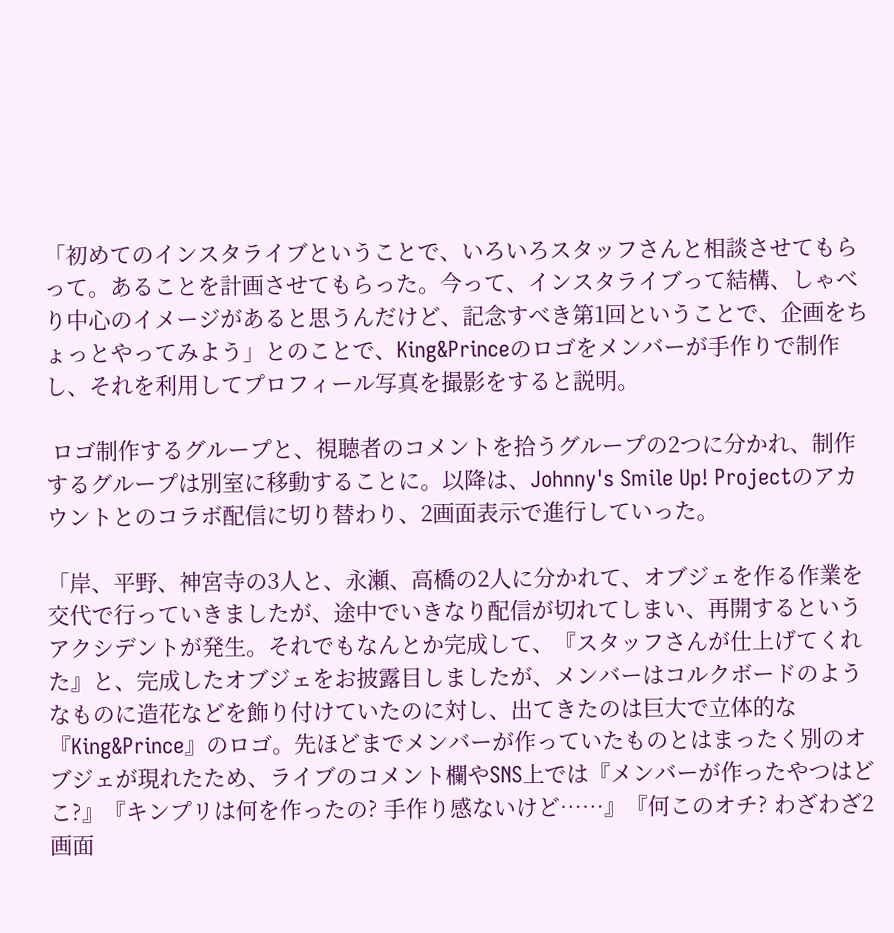「初めてのインスタライブということで、いろいろスタッフさんと相談させてもらって。あることを計画させてもらった。今って、インスタライブって結構、しゃべり中心のイメージがあると思うんだけど、記念すべき第1回ということで、企画をちょっとやってみよう」とのことで、King&Princeのロゴをメンバーが手作りで制作し、それを利用してプロフィール写真を撮影をすると説明。

 ロゴ制作するグループと、視聴者のコメントを拾うグループの2つに分かれ、制作するグループは別室に移動することに。以降は、Johnny's Smile Up! Projectのアカウントとのコラボ配信に切り替わり、2画面表示で進行していった。

「岸、平野、神宮寺の3人と、永瀬、高橋の2人に分かれて、オブジェを作る作業を交代で行っていきましたが、途中でいきなり配信が切れてしまい、再開するというアクシデントが発生。それでもなんとか完成して、『スタッフさんが仕上げてくれた』と、完成したオブジェをお披露目しましたが、メンバーはコルクボードのようなものに造花などを飾り付けていたのに対し、出てきたのは巨大で立体的な『King&Prince』のロゴ。先ほどまでメンバーが作っていたものとはまったく別のオブジェが現れたため、ライブのコメント欄やSNS上では『メンバーが作ったやつはどこ?』『キンプリは何を作ったの? 手作り感ないけど……』『何このオチ? わざわざ2画面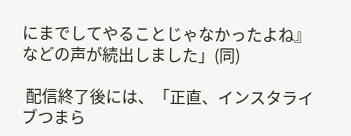にまでしてやることじゃなかったよね』などの声が続出しました」(同)

 配信終了後には、「正直、インスタライブつまら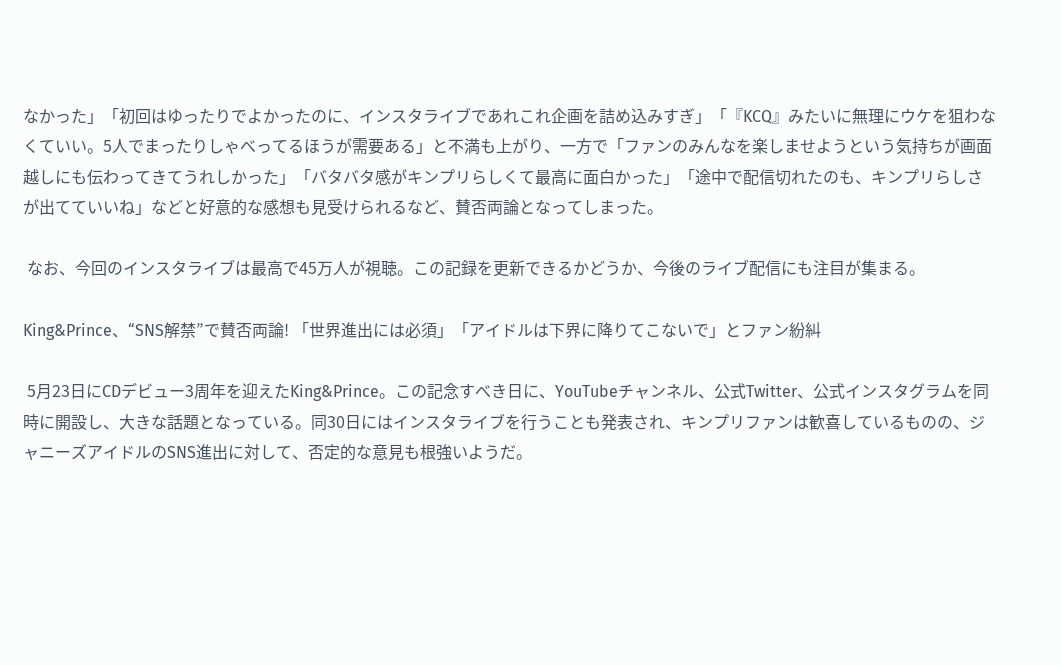なかった」「初回はゆったりでよかったのに、インスタライブであれこれ企画を詰め込みすぎ」「『KCQ』みたいに無理にウケを狙わなくていい。5人でまったりしゃべってるほうが需要ある」と不満も上がり、一方で「ファンのみんなを楽しませようという気持ちが画面越しにも伝わってきてうれしかった」「バタバタ感がキンプリらしくて最高に面白かった」「途中で配信切れたのも、キンプリらしさが出てていいね」などと好意的な感想も見受けられるなど、賛否両論となってしまった。

 なお、今回のインスタライブは最高で45万人が視聴。この記録を更新できるかどうか、今後のライブ配信にも注目が集まる。

King&Prince、“SNS解禁”で賛否両論! 「世界進出には必須」「アイドルは下界に降りてこないで」とファン紛糾

 5月23日にCDデビュー3周年を迎えたKing&Prince。この記念すべき日に、YouTubeチャンネル、公式Twitter、公式インスタグラムを同時に開設し、大きな話題となっている。同30日にはインスタライブを行うことも発表され、キンプリファンは歓喜しているものの、ジャニーズアイドルのSNS進出に対して、否定的な意見も根強いようだ。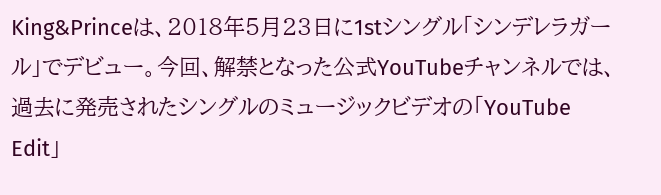King&Princeは、2018年5月23日に1stシングル「シンデレラガール」でデビュー。今回、解禁となった公式YouTubeチャンネルでは、過去に発売されたシングルのミュージックビデオの「YouTube Edit」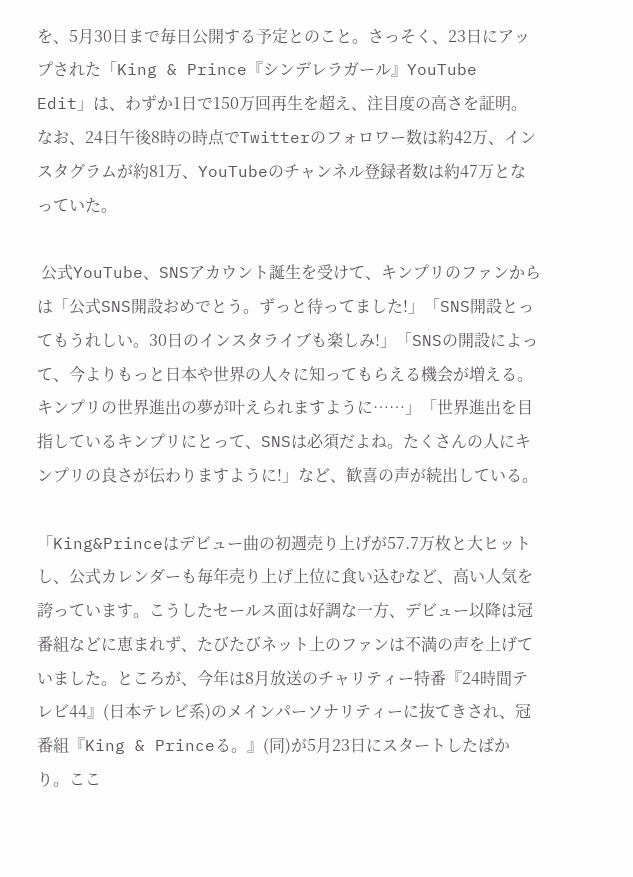を、5月30日まで毎日公開する予定とのこと。さっそく、23日にアップされた「King & Prince『シンデレラガール』YouTube Edit」は、わずか1日で150万回再生を超え、注目度の高さを証明。なお、24日午後8時の時点でTwitterのフォロワー数は約42万、インスタグラムが約81万、YouTubeのチャンネル登録者数は約47万となっていた。

 公式YouTube、SNSアカウント誕生を受けて、キンプリのファンからは「公式SNS開設おめでとう。ずっと待ってました!」「SNS開設とってもうれしい。30日のインスタライブも楽しみ!」「SNSの開設によって、今よりもっと日本や世界の人々に知ってもらえる機会が増える。キンプリの世界進出の夢が叶えられますように……」「世界進出を目指しているキンプリにとって、SNSは必須だよね。たくさんの人にキンプリの良さが伝わりますように!」など、歓喜の声が続出している。

「King&Princeはデビュー曲の初週売り上げが57.7万枚と大ヒットし、公式カレンダーも毎年売り上げ上位に食い込むなど、高い人気を誇っています。こうしたセールス面は好調な一方、デビュー以降は冠番組などに恵まれず、たびたびネット上のファンは不満の声を上げていました。ところが、今年は8月放送のチャリティー特番『24時間テレビ44』(日本テレビ系)のメインパーソナリティーに抜てきされ、冠番組『King & Princeる。』(同)が5月23日にスタートしたばかり。ここ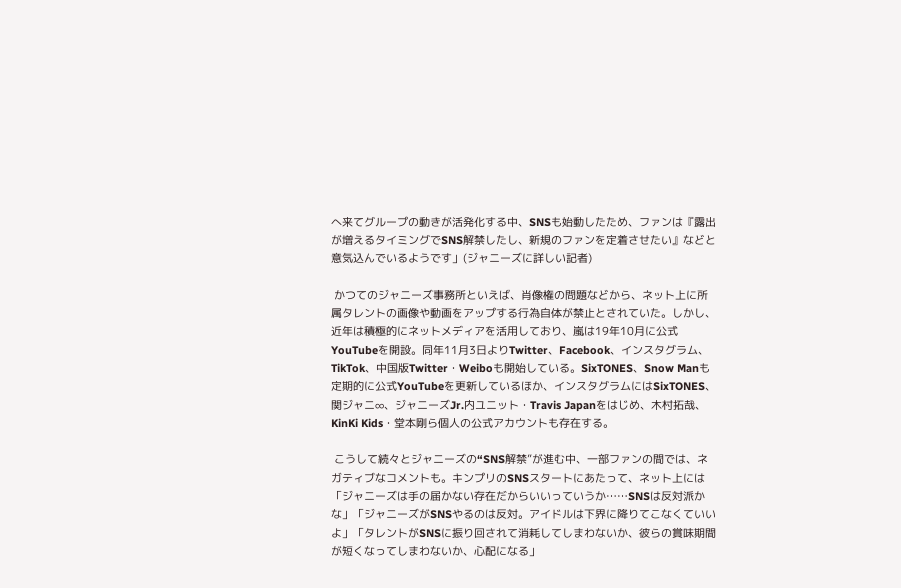へ来てグループの動きが活発化する中、SNSも始動したため、ファンは『露出が増えるタイミングでSNS解禁したし、新規のファンを定着させたい』などと意気込んでいるようです」(ジャニーズに詳しい記者)

 かつてのジャニーズ事務所といえば、肖像権の問題などから、ネット上に所属タレントの画像や動画をアップする行為自体が禁止とされていた。しかし、近年は積極的にネットメディアを活用しており、嵐は19年10月に公式YouTubeを開設。同年11月3日よりTwitter、Facebook、インスタグラム、TikTok、中国版Twitter・Weiboも開始している。SixTONES、Snow Manも定期的に公式YouTubeを更新しているほか、インスタグラムにはSixTONES、関ジャニ∞、ジャニーズJr.内ユニット・Travis Japanをはじめ、木村拓哉、KinKi Kids・堂本剛ら個人の公式アカウントも存在する。

 こうして続々とジャニーズの“SNS解禁”が進む中、一部ファンの間では、ネガティブなコメントも。キンプリのSNSスタートにあたって、ネット上には「ジャニーズは手の届かない存在だからいいっていうか……SNSは反対派かな」「ジャニーズがSNSやるのは反対。アイドルは下界に降りてこなくていいよ」「タレントがSNSに振り回されて消耗してしまわないか、彼らの賞味期間が短くなってしまわないか、心配になる」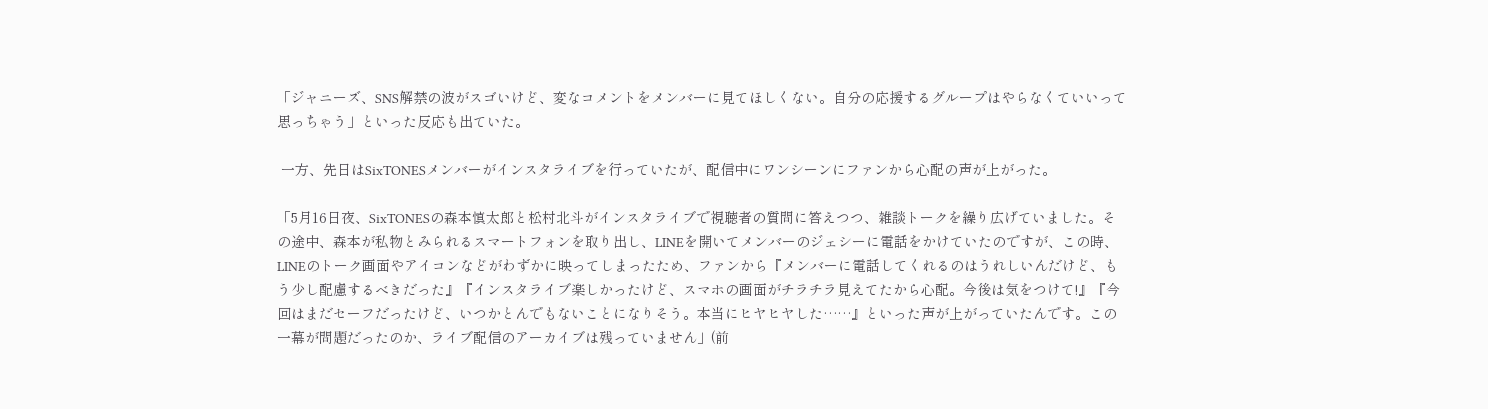「ジャニーズ、SNS解禁の波がスゴいけど、変なコメントをメンバーに見てほしくない。自分の応援するグループはやらなくていいって思っちゃう」といった反応も出ていた。

 一方、先日はSixTONESメンバーがインスタライブを行っていたが、配信中にワンシーンにファンから心配の声が上がった。

「5月16日夜、SixTONESの森本慎太郎と松村北斗がインスタライブで視聴者の質問に答えつつ、雑談トークを繰り広げていました。その途中、森本が私物とみられるスマートフォンを取り出し、LINEを開いてメンバーのジェシーに電話をかけていたのですが、この時、LINEのトーク画面やアイコンなどがわずかに映ってしまったため、ファンから『メンバーに電話してくれるのはうれしいんだけど、もう少し配慮するべきだった』『インスタライブ楽しかったけど、スマホの画面がチラチラ見えてたから心配。今後は気をつけて!』『今回はまだセーフだったけど、いつかとんでもないことになりそう。本当にヒヤヒヤした……』といった声が上がっていたんです。この一幕が問題だったのか、ライブ配信のアーカイブは残っていません」(前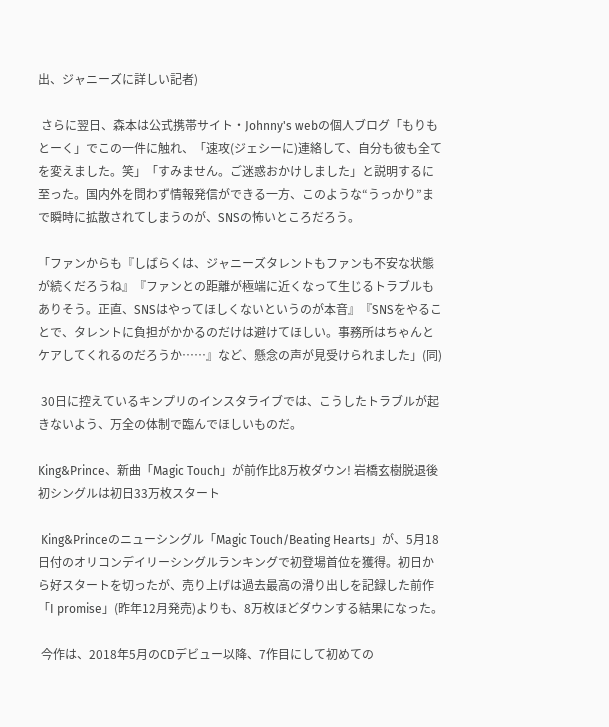出、ジャニーズに詳しい記者)

 さらに翌日、森本は公式携帯サイト・Johnny's webの個人ブログ「もりもとーく」でこの一件に触れ、「速攻(ジェシーに)連絡して、自分も彼も全てを変えました。笑」「すみません。ご迷惑おかけしました」と説明するに至った。国内外を問わず情報発信ができる一方、このような“うっかり”まで瞬時に拡散されてしまうのが、SNSの怖いところだろう。

「ファンからも『しばらくは、ジャニーズタレントもファンも不安な状態が続くだろうね』『ファンとの距離が極端に近くなって生じるトラブルもありそう。正直、SNSはやってほしくないというのが本音』『SNSをやることで、タレントに負担がかかるのだけは避けてほしい。事務所はちゃんとケアしてくれるのだろうか……』など、懸念の声が見受けられました」(同)

 30日に控えているキンプリのインスタライブでは、こうしたトラブルが起きないよう、万全の体制で臨んでほしいものだ。

King&Prince、新曲「Magic Touch」が前作比8万枚ダウン! 岩橋玄樹脱退後初シングルは初日33万枚スタート

 King&Princeのニューシングル「Magic Touch/Beating Hearts」が、5月18日付のオリコンデイリーシングルランキングで初登場首位を獲得。初日から好スタートを切ったが、売り上げは過去最高の滑り出しを記録した前作「I promise」(昨年12月発売)よりも、8万枚ほどダウンする結果になった。

 今作は、2018年5月のCDデビュー以降、7作目にして初めての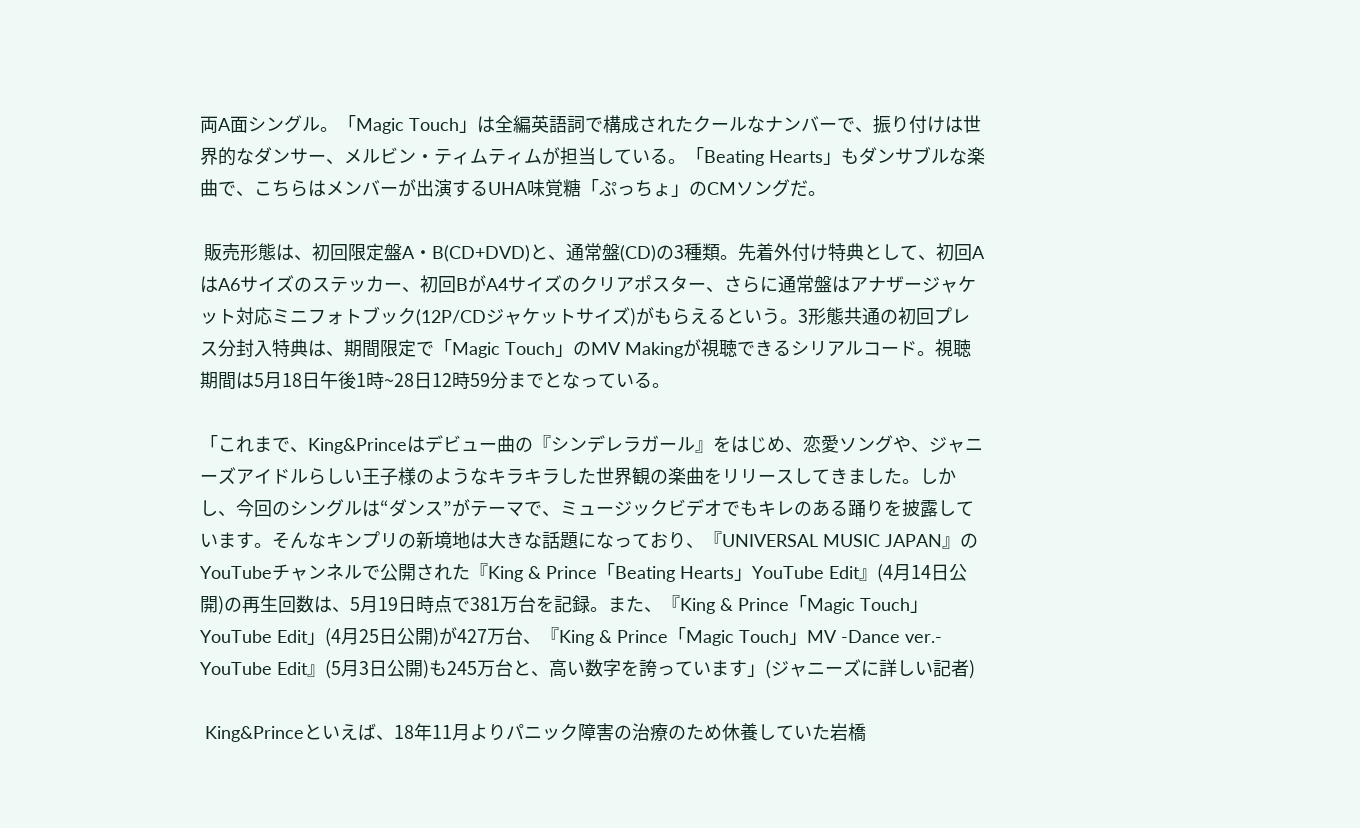両A面シングル。「Magic Touch」は全編英語詞で構成されたクールなナンバーで、振り付けは世界的なダンサー、メルビン・ティムティムが担当している。「Beating Hearts」もダンサブルな楽曲で、こちらはメンバーが出演するUHA味覚糖「ぷっちょ」のCMソングだ。

 販売形態は、初回限定盤A・B(CD+DVD)と、通常盤(CD)の3種類。先着外付け特典として、初回AはA6サイズのステッカー、初回BがA4サイズのクリアポスター、さらに通常盤はアナザージャケット対応ミニフォトブック(12P/CDジャケットサイズ)がもらえるという。3形態共通の初回プレス分封入特典は、期間限定で「Magic Touch」のMV Makingが視聴できるシリアルコード。視聴期間は5月18日午後1時~28日12時59分までとなっている。

「これまで、King&Princeはデビュー曲の『シンデレラガール』をはじめ、恋愛ソングや、ジャニーズアイドルらしい王子様のようなキラキラした世界観の楽曲をリリースしてきました。しかし、今回のシングルは“ダンス”がテーマで、ミュージックビデオでもキレのある踊りを披露しています。そんなキンプリの新境地は大きな話題になっており、『UNIVERSAL MUSIC JAPAN』のYouTubeチャンネルで公開された『King & Prince「Beating Hearts」YouTube Edit』(4月14日公開)の再生回数は、5月19日時点で381万台を記録。また、『King & Prince「Magic Touch」YouTube Edit」(4月25日公開)が427万台、『King & Prince「Magic Touch」MV -Dance ver.- YouTube Edit』(5月3日公開)も245万台と、高い数字を誇っています」(ジャニーズに詳しい記者)

 King&Princeといえば、18年11月よりパニック障害の治療のため休養していた岩橋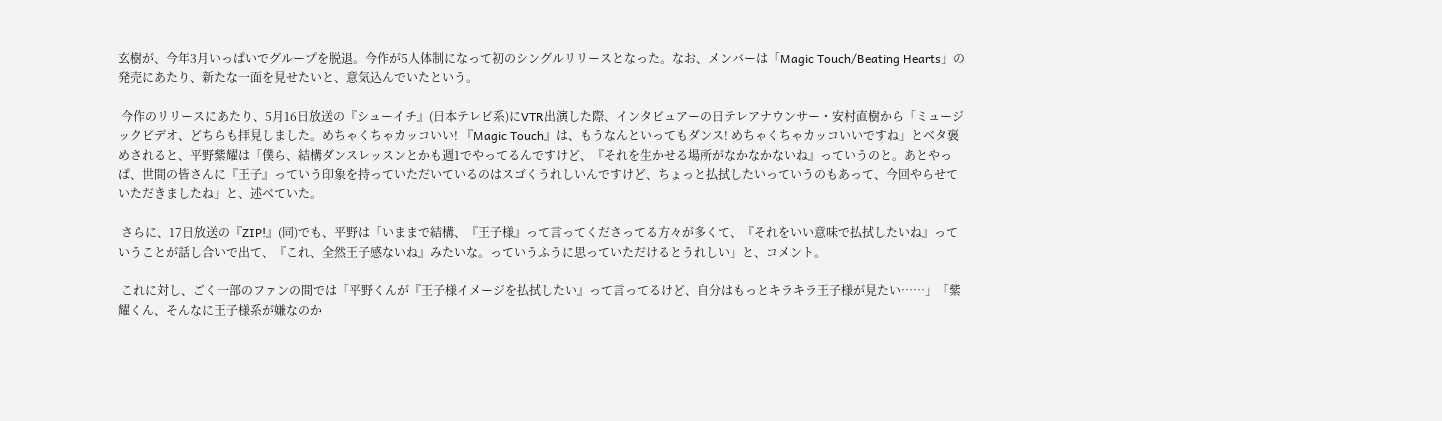玄樹が、今年3月いっぱいでグループを脱退。今作が5人体制になって初のシングルリリースとなった。なお、メンバーは「Magic Touch/Beating Hearts」の発売にあたり、新たな一面を見せたいと、意気込んでいたという。

 今作のリリースにあたり、5月16日放送の『シューイチ』(日本テレビ系)にVTR出演した際、インタビュアーの日テレアナウンサー・安村直樹から「ミュージックビデオ、どちらも拝見しました。めちゃくちゃカッコいい! 『Magic Touch』は、もうなんといってもダンス! めちゃくちゃカッコいいですね」とベタ褒めされると、平野紫耀は「僕ら、結構ダンスレッスンとかも週1でやってるんですけど、『それを生かせる場所がなかなかないね』っていうのと。あとやっぱ、世間の皆さんに『王子』っていう印象を持っていただいているのはスゴくうれしいんですけど、ちょっと払拭したいっていうのもあって、今回やらせていただきましたね」と、述べていた。

 さらに、17日放送の『ZIP!』(同)でも、平野は「いままで結構、『王子様』って言ってくださってる方々が多くて、『それをいい意味で払拭したいね』っていうことが話し合いで出て、『これ、全然王子感ないね』みたいな。っていうふうに思っていただけるとうれしい」と、コメント。

 これに対し、ごく一部のファンの間では「平野くんが『王子様イメージを払拭したい』って言ってるけど、自分はもっとキラキラ王子様が見たい……」「紫耀くん、そんなに王子様系が嫌なのか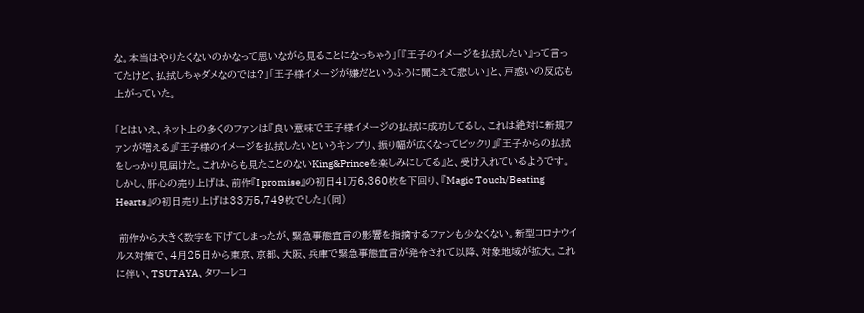な。本当はやりたくないのかなって思いながら見ることになっちゃう」「『王子のイメージを払拭したい』って言ってたけど、払拭しちゃダメなのでは?」「王子様イメージが嫌だというふうに聞こえて悲しい」と、戸惑いの反応も上がっていた。

「とはいえ、ネット上の多くのファンは『良い意味で王子様イメージの払拭に成功してるし、これは絶対に新規ファンが増える』『王子様のイメージを払拭したいというキンプリ、振り幅が広くなってビックリ』『王子からの払拭をしっかり見届けた。これからも見たことのないKing&Princeを楽しみにしてる』と、受け入れているようです。しかし、肝心の売り上げは、前作『I promise』の初日41万6,360枚を下回り、『Magic Touch/Beating Hearts』の初日売り上げは33万5,749枚でした」(同)

 前作から大きく数字を下げてしまったが、緊急事態宣言の影響を指摘するファンも少なくない。新型コロナウイルス対策で、4月25日から東京、京都、大阪、兵庫で緊急事態宣言が発令されて以降、対象地域が拡大。これに伴い、TSUTAYA、タワーレコ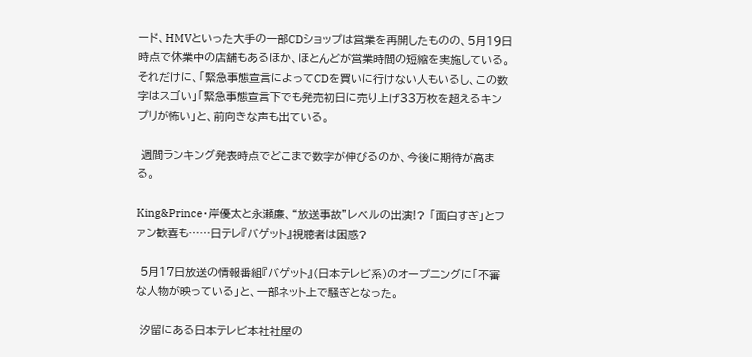ード、HMVといった大手の一部CDショップは営業を再開したものの、5月19日時点で休業中の店舗もあるほか、ほとんどが営業時間の短縮を実施している。それだけに、「緊急事態宣言によってCDを買いに行けない人もいるし、この数字はスゴい」「緊急事態宣言下でも発売初日に売り上げ33万枚を超えるキンプリが怖い」と、前向きな声も出ている。

 週間ランキング発表時点でどこまで数字が伸びるのか、今後に期待が高まる。

King&Prince・岸優太と永瀬廉、“放送事故”レベルの出演!? 「面白すぎ」とファン歓喜も……日テレ『バゲット』視聴者は困惑?

 5月17日放送の情報番組『バゲット』(日本テレビ系)のオープニングに「不審な人物が映っている」と、一部ネット上で騒ぎとなった。

 汐留にある日本テレビ本社社屋の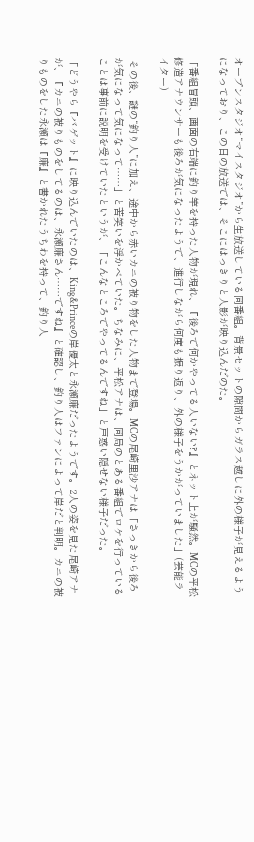オープンスタジオ“マイスタジオ”から生放送している同番組。背景セットの隙間からガラス越しに外の様子が見えるようになっており、この日の放送では、そこにはっきりと人影が映り込んだのた。

「番組冒頭、画面の右端に釣り竿を持った人物が現れ、『後ろで何かやってる人いない?』とネット上が騒然。MCの平松修造アナウンサーも後ろが気になったようで、進行しながら何度も振り返り、外の様子をうかがっていました」(芸能ライター)

 その後、謎の“釣り人”に加え、途中から赤いカニの被り物をした人物まで登場。MCの尾崎里沙アナは「さっきから後ろが気になって気になって……」と苦笑いを浮かべていた。ちなみに、平松アナは、同局のとある番組でロケを行っていることは事前に説明を受けていたというが、「こんなところでやってるんですね」と戸惑い隠せない様子だった。

「どうやら『バゲット』に映り込んでいたのは、King&Princeの岸優太と永瀬廉だったようです。2人の姿を見た尾崎アナが、『カニの被りものをしてるのは、永瀬廉さん……ですね』と確認し、釣り人はファンによって岸だと判明。カニの被りものをした永瀬は『廉』と書かれたうちわを持って、釣り人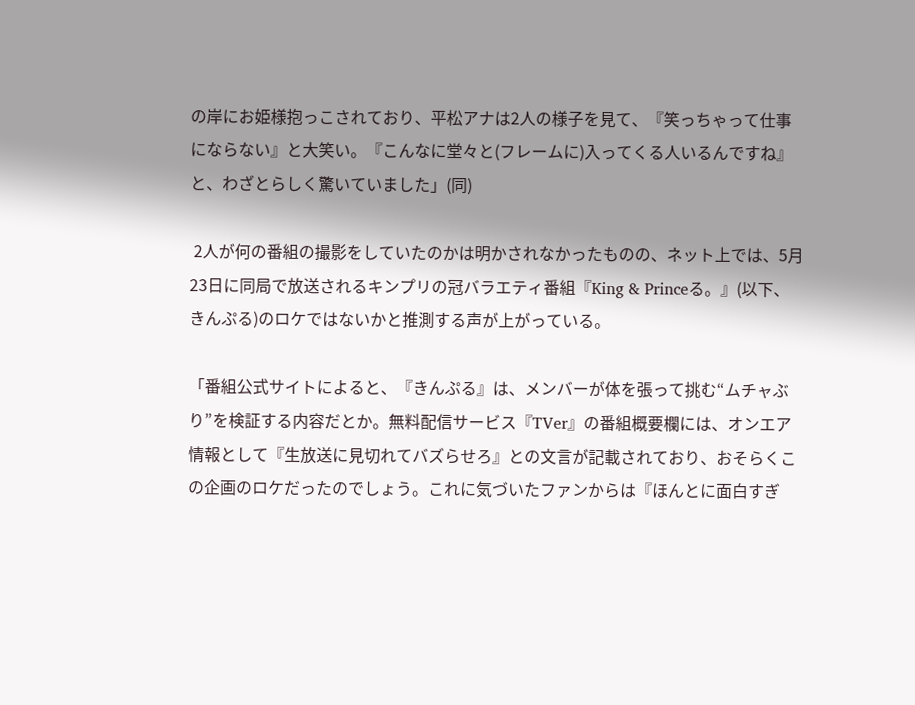の岸にお姫様抱っこされており、平松アナは2人の様子を見て、『笑っちゃって仕事にならない』と大笑い。『こんなに堂々と(フレームに)入ってくる人いるんですね』と、わざとらしく驚いていました」(同)

 2人が何の番組の撮影をしていたのかは明かされなかったものの、ネット上では、5月23日に同局で放送されるキンプリの冠バラエティ番組『King & Princeる。』(以下、きんぷる)のロケではないかと推測する声が上がっている。

「番組公式サイトによると、『きんぷる』は、メンバーが体を張って挑む“ムチャぶり”を検証する内容だとか。無料配信サービス『TVer』の番組概要欄には、オンエア情報として『生放送に見切れてバズらせろ』との文言が記載されており、おそらくこの企画のロケだったのでしょう。これに気づいたファンからは『ほんとに面白すぎ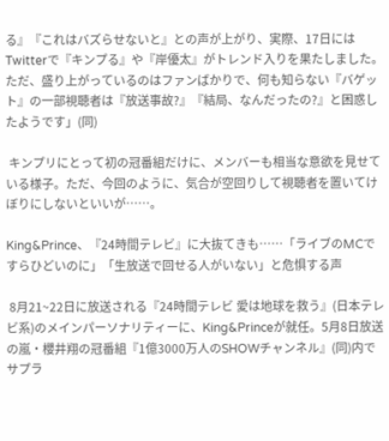る』『これはバズらせないと』との声が上がり、実際、17日にはTwitterで『キンプる』や『岸優太』がトレンド入りを果たしました。ただ、盛り上がっているのはファンばかりで、何も知らない『バゲット』の一部視聴者は『放送事故?』『結局、なんだったの?』と困惑したようです」(同)

 キンプリにとって初の冠番組だけに、メンバーも相当な意欲を見せている様子。ただ、今回のように、気合が空回りして視聴者を置いてけぼりにしないといいが……。

King&Prince、『24時間テレビ』に大抜てきも……「ライブのMCですらひどいのに」「生放送で回せる人がいない」と危惧する声

 8月21~22日に放送される『24時間テレビ 愛は地球を救う』(日本テレビ系)のメインパーソナリティーに、King&Princeが就任。5月8日放送の嵐・櫻井翔の冠番組『1億3000万人のSHOWチャンネル』(同)内でサプラ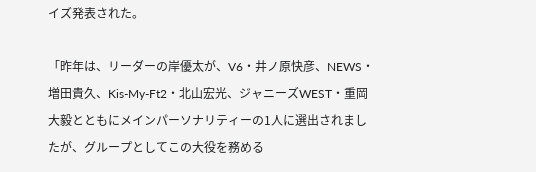イズ発表された。

「昨年は、リーダーの岸優太が、V6・井ノ原快彦、NEWS・増田貴久、Kis-My-Ft2・北山宏光、ジャニーズWEST・重岡大毅とともにメインパーソナリティーの1人に選出されましたが、グループとしてこの大役を務める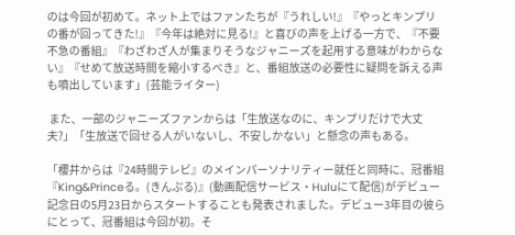のは今回が初めて。ネット上ではファンたちが『うれしい!』『やっとキンプリの番が回ってきた!』『今年は絶対に見る!』と喜びの声を上げる一方で、『不要不急の番組』『わざわざ人が集まりそうなジャニーズを起用する意味がわからない』『せめて放送時間を縮小するべき』と、番組放送の必要性に疑問を訴える声も噴出しています」(芸能ライター)

 また、一部のジャニーズファンからは「生放送なのに、キンプリだけで大丈夫?」「生放送で回せる人がいないし、不安しかない」と懸念の声もある。

「櫻井からは『24時間テレビ』のメインパーソナリティー就任と同時に、冠番組『King&Princeる。(きんぷる)』(動画配信サービス・Huluにて配信)がデビュー記念日の5月23日からスタートすることも発表されました。デビュー3年目の彼らにとって、冠番組は今回が初。そ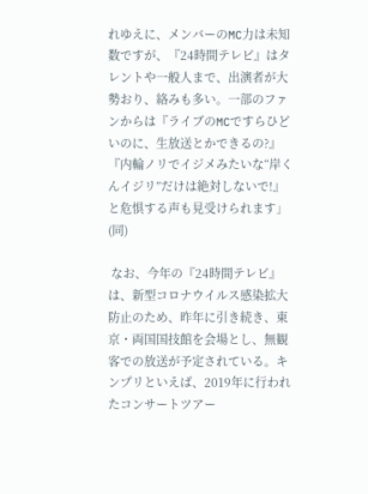れゆえに、メンバーのMC力は未知数ですが、『24時間テレビ』はタレントや一般人まで、出演者が大勢おり、絡みも多い。一部のファンからは『ライブのMCですらひどいのに、生放送とかできるの?』『内輪ノリでイジメみたいな“岸くんイジリ”だけは絶対しないで!』と危惧する声も見受けられます」(同)

 なお、今年の『24時間テレビ』は、新型コロナウイルス感染拡大防止のため、昨年に引き続き、東京・両国国技館を会場とし、無観客での放送が予定されている。キンプリといえば、2019年に行われたコンサートツアー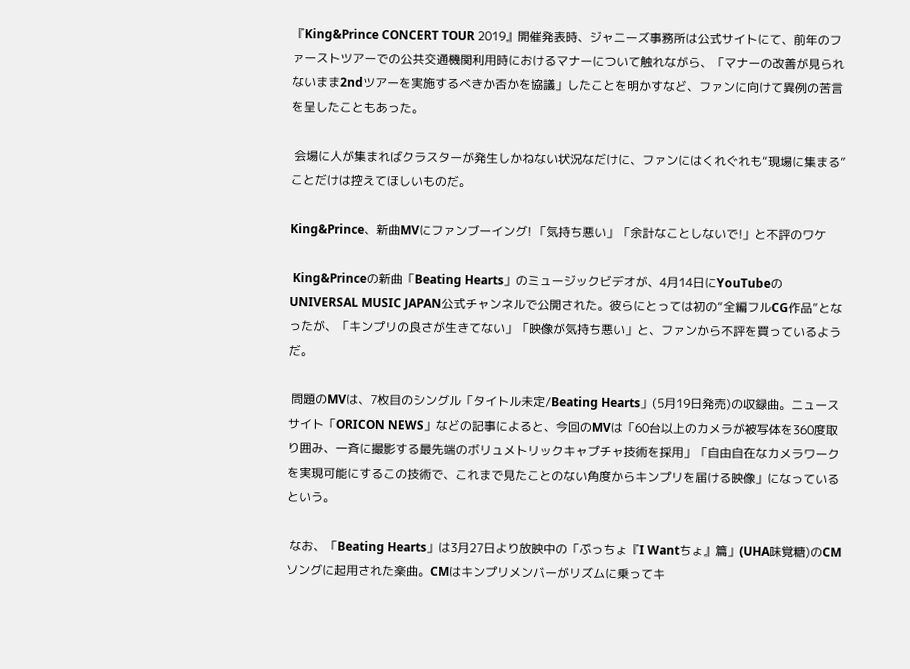『King&Prince CONCERT TOUR 2019』開催発表時、ジャニーズ事務所は公式サイトにて、前年のファーストツアーでの公共交通機関利用時におけるマナーについて触れながら、「マナーの改善が見られないまま2ndツアーを実施するべきか否かを協議」したことを明かすなど、ファンに向けて異例の苦言を呈したこともあった。

 会場に人が集まればクラスターが発生しかねない状況なだけに、ファンにはくれぐれも“現場に集まる”ことだけは控えてほしいものだ。

King&Prince、新曲MVにファンブーイング! 「気持ち悪い」「余計なことしないで!」と不評のワケ

 King&Princeの新曲「Beating Hearts」のミュージックビデオが、4月14日にYouTubeのUNIVERSAL MUSIC JAPAN公式チャンネルで公開された。彼らにとっては初の“全編フルCG作品”となったが、「キンプリの良さが生きてない」「映像が気持ち悪い」と、ファンから不評を買っているようだ。

 問題のMVは、7枚目のシングル「タイトル未定/Beating Hearts」(5月19日発売)の収録曲。ニュースサイト「ORICON NEWS」などの記事によると、今回のMVは「60台以上のカメラが被写体を360度取り囲み、一斉に撮影する最先端のボリュメトリックキャプチャ技術を採用」「自由自在なカメラワークを実現可能にするこの技術で、これまで見たことのない角度からキンプリを届ける映像」になっているという。

 なお、「Beating Hearts」は3月27日より放映中の「ぷっちょ『I Wantちょ』篇」(UHA味覚糖)のCMソングに起用された楽曲。CMはキンプリメンバーがリズムに乗ってキ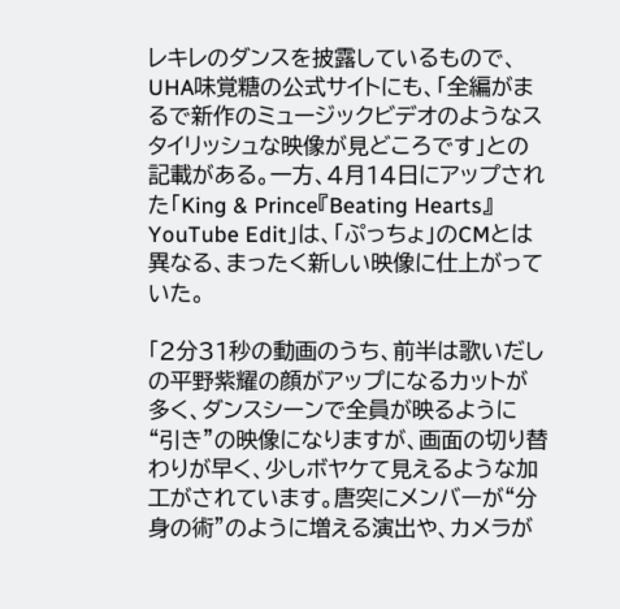レキレのダンスを披露しているもので、UHA味覚糖の公式サイトにも、「全編がまるで新作のミュージックビデオのようなスタイリッシュな映像が見どころです」との記載がある。一方、4月14日にアップされた「King & Prince『Beating Hearts』YouTube Edit」は、「ぷっちょ」のCMとは異なる、まったく新しい映像に仕上がっていた。

「2分31秒の動画のうち、前半は歌いだしの平野紫耀の顔がアップになるカットが多く、ダンスシーンで全員が映るように“引き”の映像になりますが、画面の切り替わりが早く、少しボヤケて見えるような加工がされています。唐突にメンバーが“分身の術”のように増える演出や、カメラが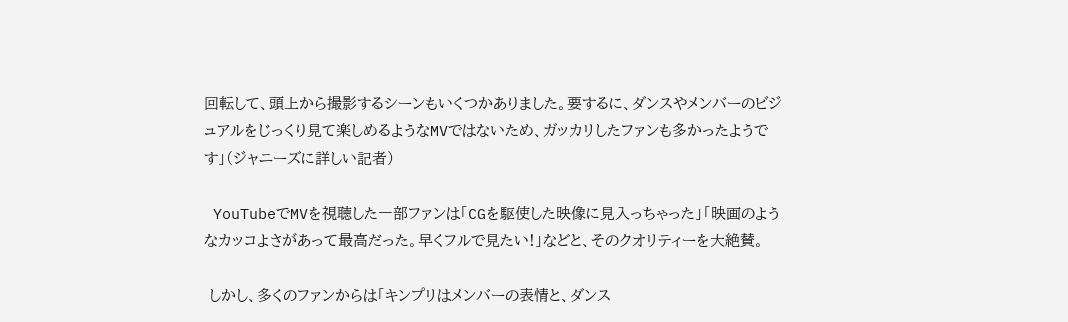回転して、頭上から撮影するシーンもいくつかありました。要するに、ダンスやメンバーのビジュアルをじっくり見て楽しめるようなMVではないため、ガッカリしたファンも多かったようです」(ジャニーズに詳しい記者)

 YouTubeでMVを視聴した一部ファンは「CGを駆使した映像に見入っちゃった」「映画のようなカッコよさがあって最高だった。早くフルで見たい!」などと、そのクオリティーを大絶賛。

 しかし、多くのファンからは「キンプリはメンバーの表情と、ダンス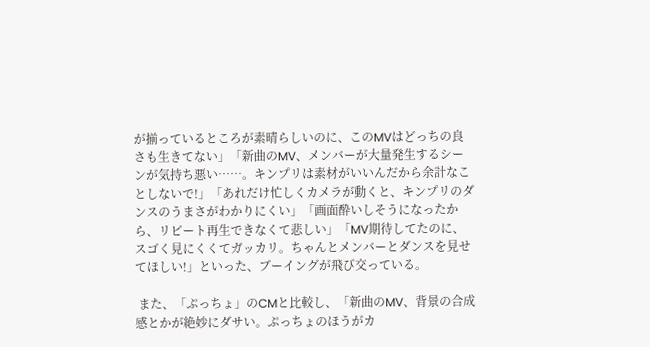が揃っているところが素晴らしいのに、このMVはどっちの良さも生きてない」「新曲のMV、メンバーが大量発生するシーンが気持ち悪い……。キンプリは素材がいいんだから余計なことしないで!」「あれだけ忙しくカメラが動くと、キンプリのダンスのうまさがわかりにくい」「画面酔いしそうになったから、リピート再生できなくて悲しい」「MV期待してたのに、スゴく見にくくてガッカリ。ちゃんとメンバーとダンスを見せてほしい!」といった、ブーイングが飛び交っている。

 また、「ぷっちょ」のCMと比較し、「新曲のMV、背景の合成感とかが絶妙にダサい。ぷっちょのほうがカ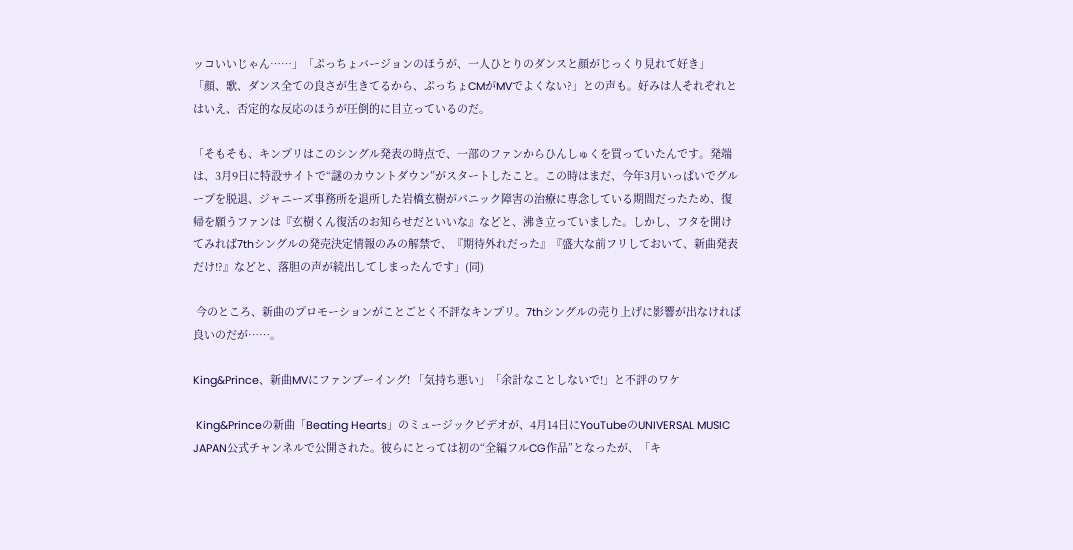ッコいいじゃん……」「ぷっちょバージョンのほうが、一人ひとりのダンスと顔がじっくり見れて好き」「顔、歌、ダンス全ての良さが生きてるから、ぷっちょCMがMVでよくない?」との声も。好みは人それぞれとはいえ、否定的な反応のほうが圧倒的に目立っているのだ。

「そもそも、キンプリはこのシングル発表の時点で、一部のファンからひんしゅくを買っていたんです。発端は、3月9日に特設サイトで“謎のカウントダウン”がスタートしたこと。この時はまだ、今年3月いっぱいでグループを脱退、ジャニーズ事務所を退所した岩橋玄樹がパニック障害の治療に専念している期間だったため、復帰を願うファンは『玄樹くん復活のお知らせだといいな』などと、沸き立っていました。しかし、フタを開けてみれば7thシングルの発売決定情報のみの解禁で、『期待外れだった』『盛大な前フリしておいて、新曲発表だけ!?』などと、落胆の声が続出してしまったんです」(同)

 今のところ、新曲のプロモーションがことごとく不評なキンプリ。7thシングルの売り上げに影響が出なければ良いのだが……。

King&Prince、新曲MVにファンブーイング! 「気持ち悪い」「余計なことしないで!」と不評のワケ

 King&Princeの新曲「Beating Hearts」のミュージックビデオが、4月14日にYouTubeのUNIVERSAL MUSIC JAPAN公式チャンネルで公開された。彼らにとっては初の“全編フルCG作品”となったが、「キ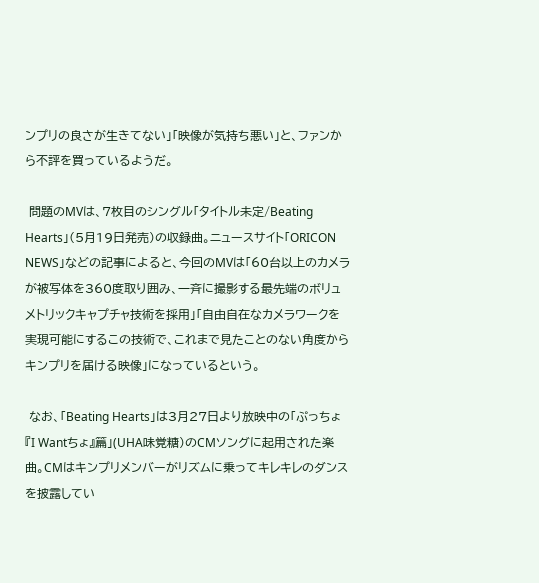ンプリの良さが生きてない」「映像が気持ち悪い」と、ファンから不評を買っているようだ。

 問題のMVは、7枚目のシングル「タイトル未定/Beating Hearts」(5月19日発売)の収録曲。ニュースサイト「ORICON NEWS」などの記事によると、今回のMVは「60台以上のカメラが被写体を360度取り囲み、一斉に撮影する最先端のボリュメトリックキャプチャ技術を採用」「自由自在なカメラワークを実現可能にするこの技術で、これまで見たことのない角度からキンプリを届ける映像」になっているという。

 なお、「Beating Hearts」は3月27日より放映中の「ぷっちょ『I Wantちょ』篇」(UHA味覚糖)のCMソングに起用された楽曲。CMはキンプリメンバーがリズムに乗ってキレキレのダンスを披露してい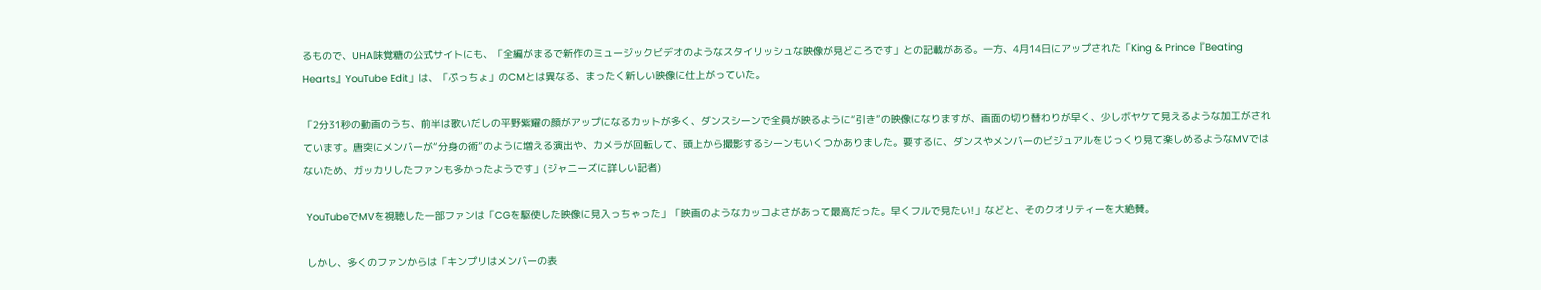るもので、UHA味覚糖の公式サイトにも、「全編がまるで新作のミュージックビデオのようなスタイリッシュな映像が見どころです」との記載がある。一方、4月14日にアップされた「King & Prince『Beating Hearts』YouTube Edit」は、「ぷっちょ」のCMとは異なる、まったく新しい映像に仕上がっていた。

「2分31秒の動画のうち、前半は歌いだしの平野紫耀の顔がアップになるカットが多く、ダンスシーンで全員が映るように“引き”の映像になりますが、画面の切り替わりが早く、少しボヤケて見えるような加工がされています。唐突にメンバーが“分身の術”のように増える演出や、カメラが回転して、頭上から撮影するシーンもいくつかありました。要するに、ダンスやメンバーのビジュアルをじっくり見て楽しめるようなMVではないため、ガッカリしたファンも多かったようです」(ジャニーズに詳しい記者)

 YouTubeでMVを視聴した一部ファンは「CGを駆使した映像に見入っちゃった」「映画のようなカッコよさがあって最高だった。早くフルで見たい!」などと、そのクオリティーを大絶賛。

 しかし、多くのファンからは「キンプリはメンバーの表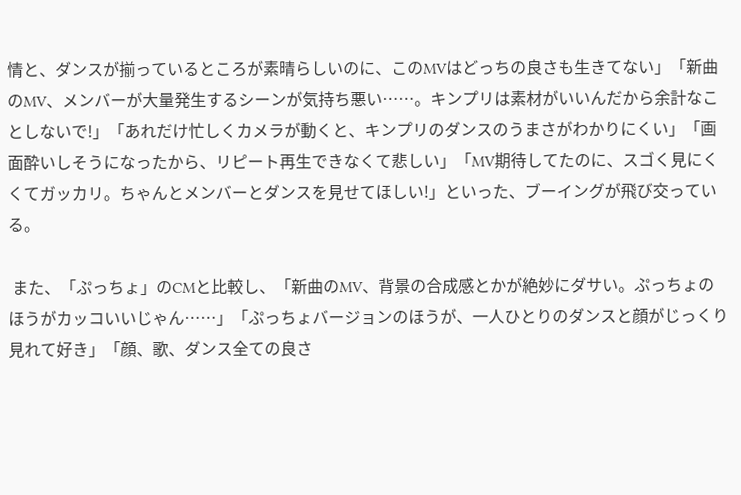情と、ダンスが揃っているところが素晴らしいのに、このMVはどっちの良さも生きてない」「新曲のMV、メンバーが大量発生するシーンが気持ち悪い……。キンプリは素材がいいんだから余計なことしないで!」「あれだけ忙しくカメラが動くと、キンプリのダンスのうまさがわかりにくい」「画面酔いしそうになったから、リピート再生できなくて悲しい」「MV期待してたのに、スゴく見にくくてガッカリ。ちゃんとメンバーとダンスを見せてほしい!」といった、ブーイングが飛び交っている。

 また、「ぷっちょ」のCMと比較し、「新曲のMV、背景の合成感とかが絶妙にダサい。ぷっちょのほうがカッコいいじゃん……」「ぷっちょバージョンのほうが、一人ひとりのダンスと顔がじっくり見れて好き」「顔、歌、ダンス全ての良さ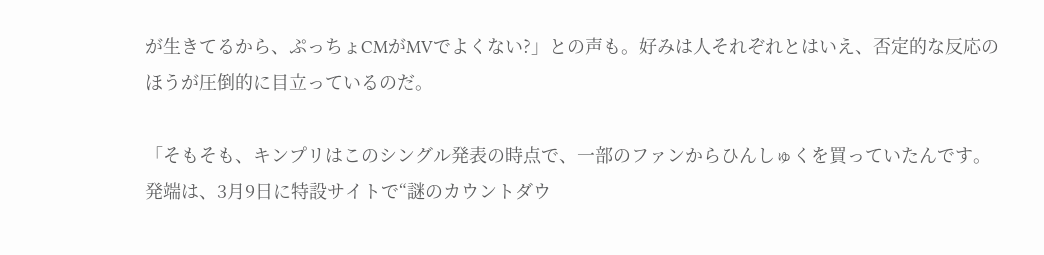が生きてるから、ぷっちょCMがMVでよくない?」との声も。好みは人それぞれとはいえ、否定的な反応のほうが圧倒的に目立っているのだ。

「そもそも、キンプリはこのシングル発表の時点で、一部のファンからひんしゅくを買っていたんです。発端は、3月9日に特設サイトで“謎のカウントダウ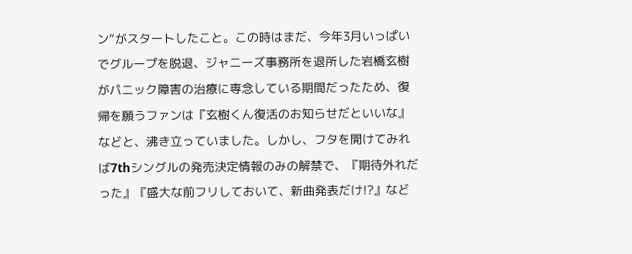ン”がスタートしたこと。この時はまだ、今年3月いっぱいでグループを脱退、ジャニーズ事務所を退所した岩橋玄樹がパニック障害の治療に専念している期間だったため、復帰を願うファンは『玄樹くん復活のお知らせだといいな』などと、沸き立っていました。しかし、フタを開けてみれば7thシングルの発売決定情報のみの解禁で、『期待外れだった』『盛大な前フリしておいて、新曲発表だけ!?』など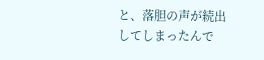と、落胆の声が続出してしまったんで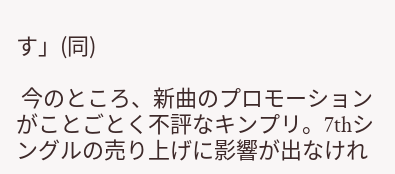す」(同)

 今のところ、新曲のプロモーションがことごとく不評なキンプリ。7thシングルの売り上げに影響が出なけれ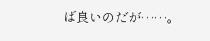ば良いのだが……。